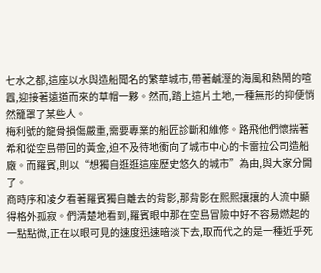七水之都,這座以水與造船聞名的繁華城市,帶著鹹溼的海風和熱鬧的喧囂,迎接著遠道而來的草帽一夥。然而,踏上這片土地,一種無形的抑便悄然籠罩了某些人。
梅利號的龍骨損傷嚴重,需要專業的船匠診斷和維修。路飛他們懷揣著希和從空島帶回的黃金,迫不及待地衝向了城市中心的卡雷拉公司造船廠。而羅賓,則以“想獨自逛逛這座歷史悠久的城市”為由,與大家分開了。
商時序和凌夕看著羅賓獨自離去的背影,那背影在熙熙攘攘的人流中顯得格外孤寂。們清楚地看到,羅賓眼中那在空島冒險中好不容易燃起的一點點微,正在以眼可見的速度迅速暗淡下去,取而代之的是一種近乎死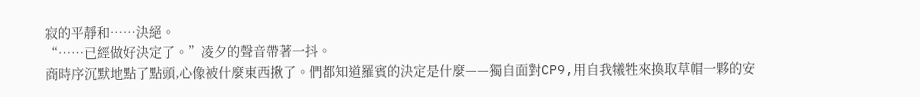寂的平靜和……決絕。
“……已經做好決定了。”凌夕的聲音帶著一抖。
商時序沉默地點了點頭,心像被什麼東西揪了。們都知道羅賓的決定是什麼——獨自面對CP9,用自我犧牲來換取草帽一夥的安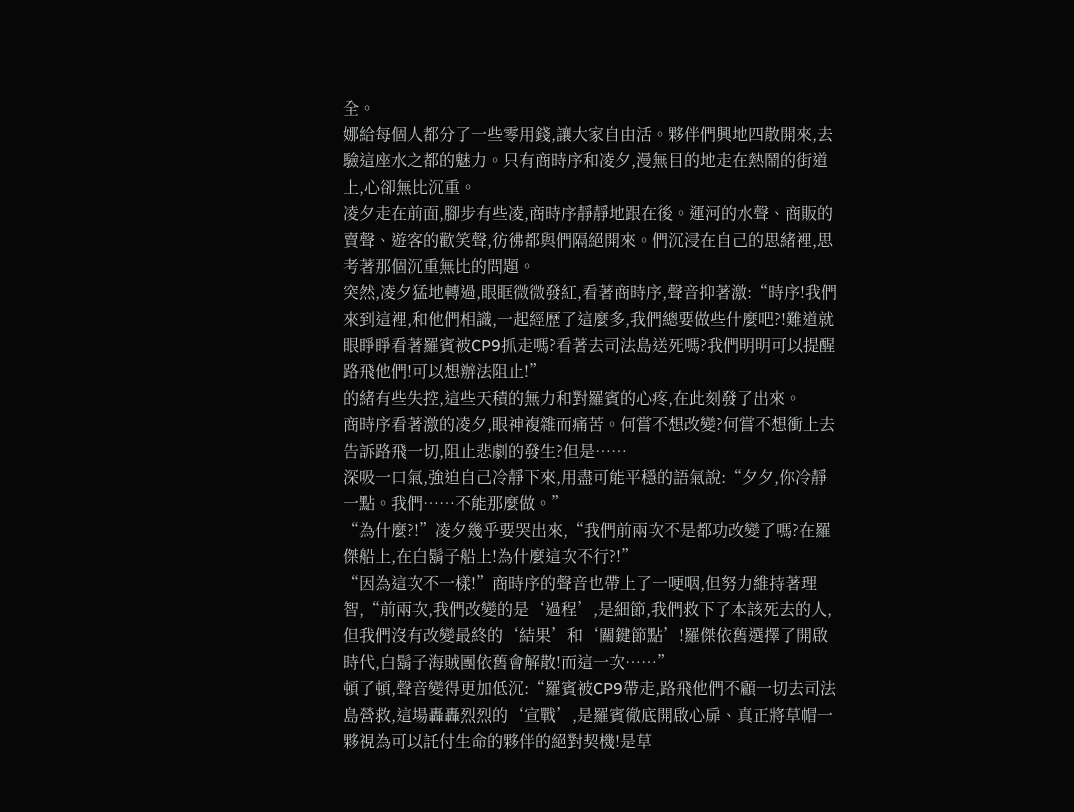全。
娜給每個人都分了一些零用錢,讓大家自由活。夥伴們興地四散開來,去驗這座水之都的魅力。只有商時序和凌夕,漫無目的地走在熱鬧的街道上,心卻無比沉重。
凌夕走在前面,腳步有些凌,商時序靜靜地跟在後。運河的水聲、商販的賣聲、遊客的歡笑聲,彷彿都與們隔絕開來。們沉浸在自己的思緒裡,思考著那個沉重無比的問題。
突然,凌夕猛地轉過,眼眶微微發紅,看著商時序,聲音抑著激:“時序!我們來到這裡,和他們相識,一起經歷了這麼多,我們總要做些什麼吧?!難道就眼睜睜看著羅賓被CP9抓走嗎?看著去司法島送死嗎?我們明明可以提醒路飛他們!可以想辦法阻止!”
的緒有些失控,這些天積的無力和對羅賓的心疼,在此刻發了出來。
商時序看著激的凌夕,眼神複雜而痛苦。何嘗不想改變?何嘗不想衝上去告訴路飛一切,阻止悲劇的發生?但是……
深吸一口氣,強迫自己冷靜下來,用盡可能平穩的語氣說:“夕夕,你冷靜一點。我們……不能那麼做。”
“為什麼?!”凌夕幾乎要哭出來,“我們前兩次不是都功改變了嗎?在羅傑船上,在白鬍子船上!為什麼這次不行?!”
“因為這次不一樣!”商時序的聲音也帶上了一哽咽,但努力維持著理智,“前兩次,我們改變的是‘過程’,是細節,我們救下了本該死去的人,但我們沒有改變最終的‘結果’和‘關鍵節點’!羅傑依舊選擇了開啟時代,白鬍子海賊團依舊會解散!而這一次……”
頓了頓,聲音變得更加低沉:“羅賓被CP9帶走,路飛他們不顧一切去司法島營救,這場轟轟烈烈的‘宣戰’,是羅賓徹底開啟心扉、真正將草帽一夥視為可以託付生命的夥伴的絕對契機!是草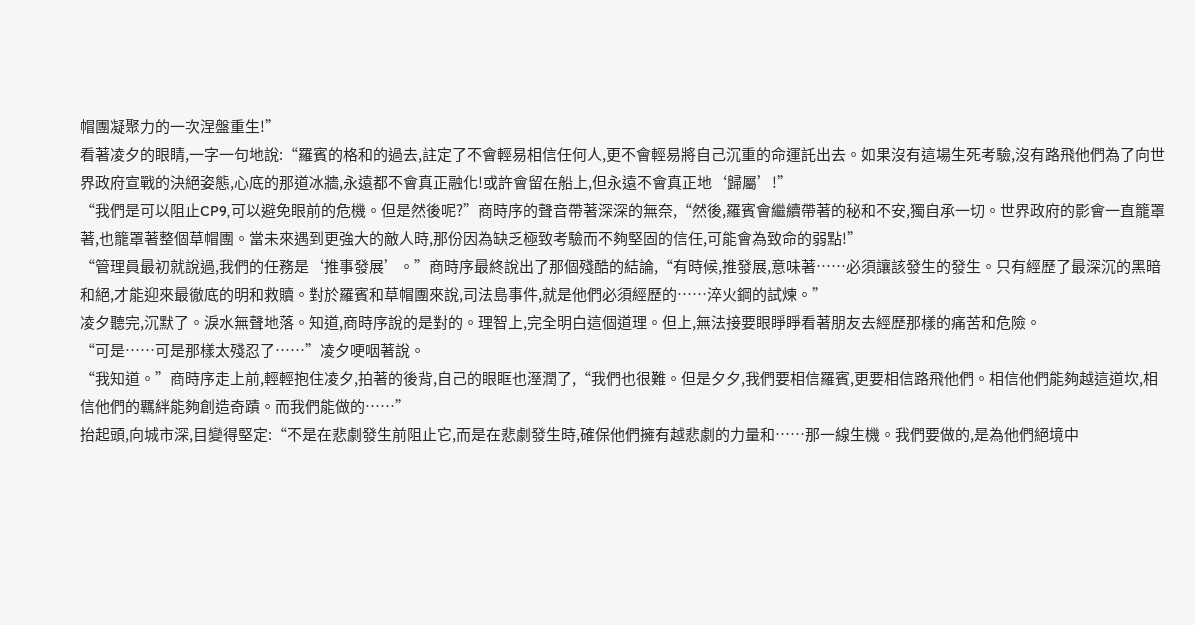帽團凝聚力的一次涅盤重生!”
看著凌夕的眼睛,一字一句地說:“羅賓的格和的過去,註定了不會輕易相信任何人,更不會輕易將自己沉重的命運託出去。如果沒有這場生死考驗,沒有路飛他們為了向世界政府宣戰的決絕姿態,心底的那道冰牆,永遠都不會真正融化!或許會留在船上,但永遠不會真正地‘歸屬’!”
“我們是可以阻止CP9,可以避免眼前的危機。但是然後呢?”商時序的聲音帶著深深的無奈,“然後,羅賓會繼續帶著的秘和不安,獨自承一切。世界政府的影會一直籠罩著,也籠罩著整個草帽團。當未來遇到更強大的敵人時,那份因為缺乏極致考驗而不夠堅固的信任,可能會為致命的弱點!”
“管理員最初就說過,我們的任務是‘推事發展’。”商時序最終說出了那個殘酷的結論,“有時候,推發展,意味著……必須讓該發生的發生。只有經歷了最深沉的黑暗和絕,才能迎來最徹底的明和救贖。對於羅賓和草帽團來說,司法島事件,就是他們必須經歷的……淬火鋼的試煉。”
凌夕聽完,沉默了。淚水無聲地落。知道,商時序說的是對的。理智上,完全明白這個道理。但上,無法接要眼睜睜看著朋友去經歷那樣的痛苦和危險。
“可是……可是那樣太殘忍了……”凌夕哽咽著說。
“我知道。”商時序走上前,輕輕抱住凌夕,拍著的後背,自己的眼眶也溼潤了,“我們也很難。但是夕夕,我們要相信羅賓,更要相信路飛他們。相信他們能夠越這道坎,相信他們的羈絆能夠創造奇蹟。而我們能做的……”
抬起頭,向城市深,目變得堅定:“不是在悲劇發生前阻止它,而是在悲劇發生時,確保他們擁有越悲劇的力量和……那一線生機。我們要做的,是為他們絕境中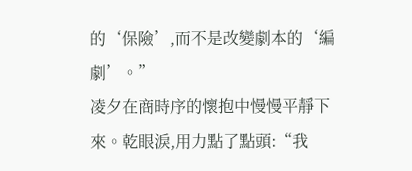的‘保險’,而不是改變劇本的‘編劇’。”
凌夕在商時序的懷抱中慢慢平靜下來。乾眼淚,用力點了點頭:“我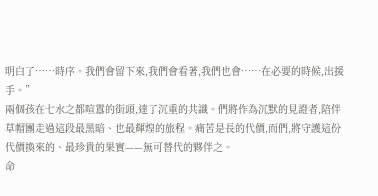明白了……時序。我們會留下來,我們會看著,我們也會……在必要的時候,出援手。”
兩個孩在七水之都喧囂的街頭,達了沉重的共識。們將作為沉默的見證者,陪伴草帽團走過這段最黑暗、也最輝煌的旅程。痛苦是長的代價,而們,將守護這份代價換來的、最珍貴的果實——無可替代的夥伴之。
命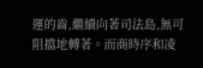運的齒,繼續向著司法島,無可阻擋地轉著。而商時序和凌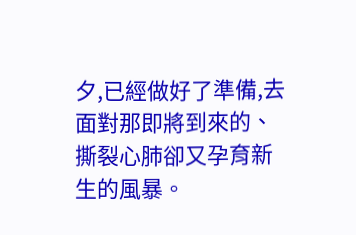夕,已經做好了準備,去面對那即將到來的、撕裂心肺卻又孕育新生的風暴。